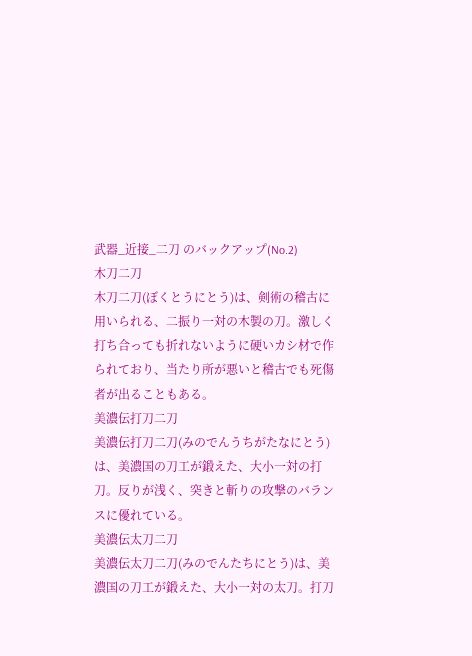武器_近接_二刀 のバックアップ(No.2)
木刀二刀
木刀二刀(ぼくとうにとう)は、剣術の稽古に用いられる、二振り一対の木製の刀。激しく打ち合っても折れないように硬いカシ材で作られており、当たり所が悪いと稽古でも死傷者が出ることもある。
美濃伝打刀二刀
美濃伝打刀二刀(みのでんうちがたなにとう)は、美濃国の刀工が鍛えた、大小一対の打刀。反りが浅く、突きと斬りの攻撃のバランスに優れている。
美濃伝太刀二刀
美濃伝太刀二刀(みのでんたちにとう)は、美濃国の刀工が鍛えた、大小一対の太刀。打刀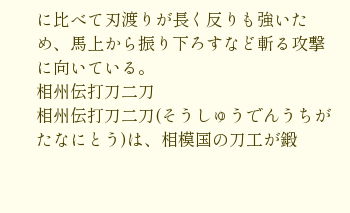に比べて刃渡りが長く反りも強いため、馬上から振り下ろすなど斬る攻撃に向いている。
相州伝打刀二刀
相州伝打刀二刀(そうしゅうでんうちがたなにとう)は、相模国の刀工が鍛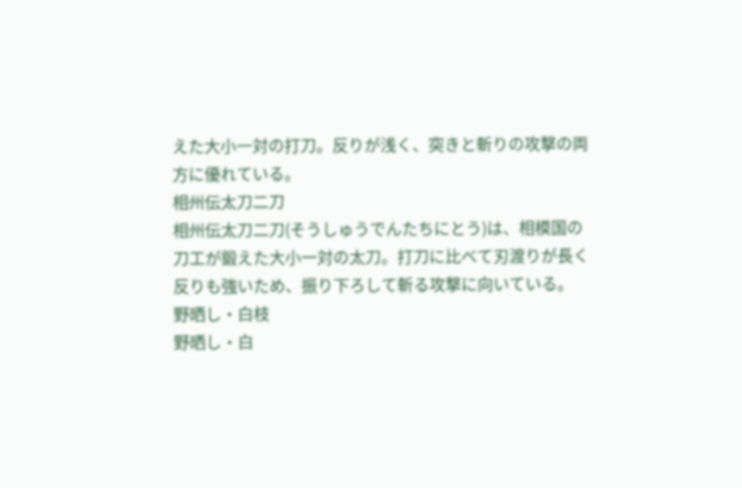えた大小一対の打刀。反りが浅く、突きと斬りの攻撃の両方に優れている。
相州伝太刀二刀
相州伝太刀二刀(そうしゅうでんたちにとう)は、相模国の刀工が鍛えた大小一対の太刀。打刀に比べて刃渡りが長く反りも強いため、振り下ろして斬る攻撃に向いている。
野晒し・白枝
野晒し・白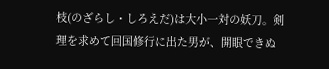枝(のざらし・しろえだ)は大小一対の妖刀。剣理を求めて回国修行に出た男が、開眼できぬ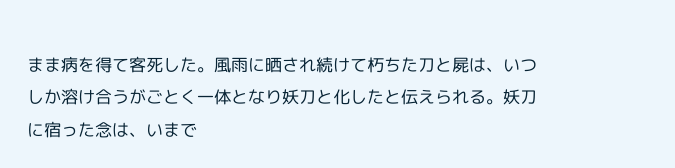まま病を得て客死した。風雨に晒され続けて朽ちた刀と屍は、いつしか溶け合うがごとく一体となり妖刀と化したと伝えられる。妖刀に宿った念は、いまで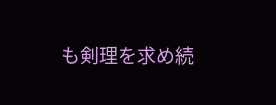も剣理を求め続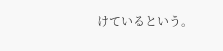けているという。